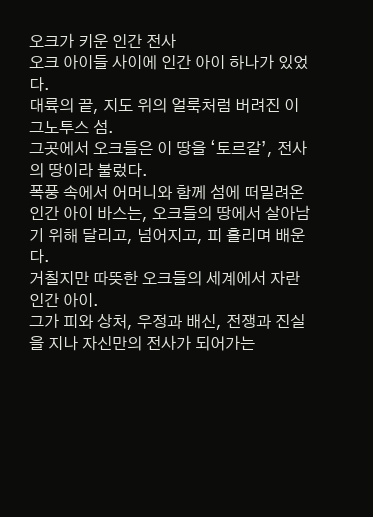오크가 키운 인간 전사
오크 아이들 사이에 인간 아이 하나가 있었다.
대륙의 끝, 지도 위의 얼룩처럼 버려진 이그노투스 섬.
그곳에서 오크들은 이 땅을 ‘토르갈’, 전사의 땅이라 불렀다.
폭풍 속에서 어머니와 함께 섬에 떠밀려온 인간 아이 바스는, 오크들의 땅에서 살아남기 위해 달리고, 넘어지고, 피 흘리며 배운다.
거칠지만 따뜻한 오크들의 세계에서 자란 인간 아이.
그가 피와 상처, 우정과 배신, 전쟁과 진실을 지나 자신만의 전사가 되어가는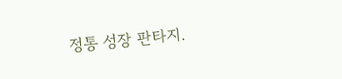정통 성장 판타지.